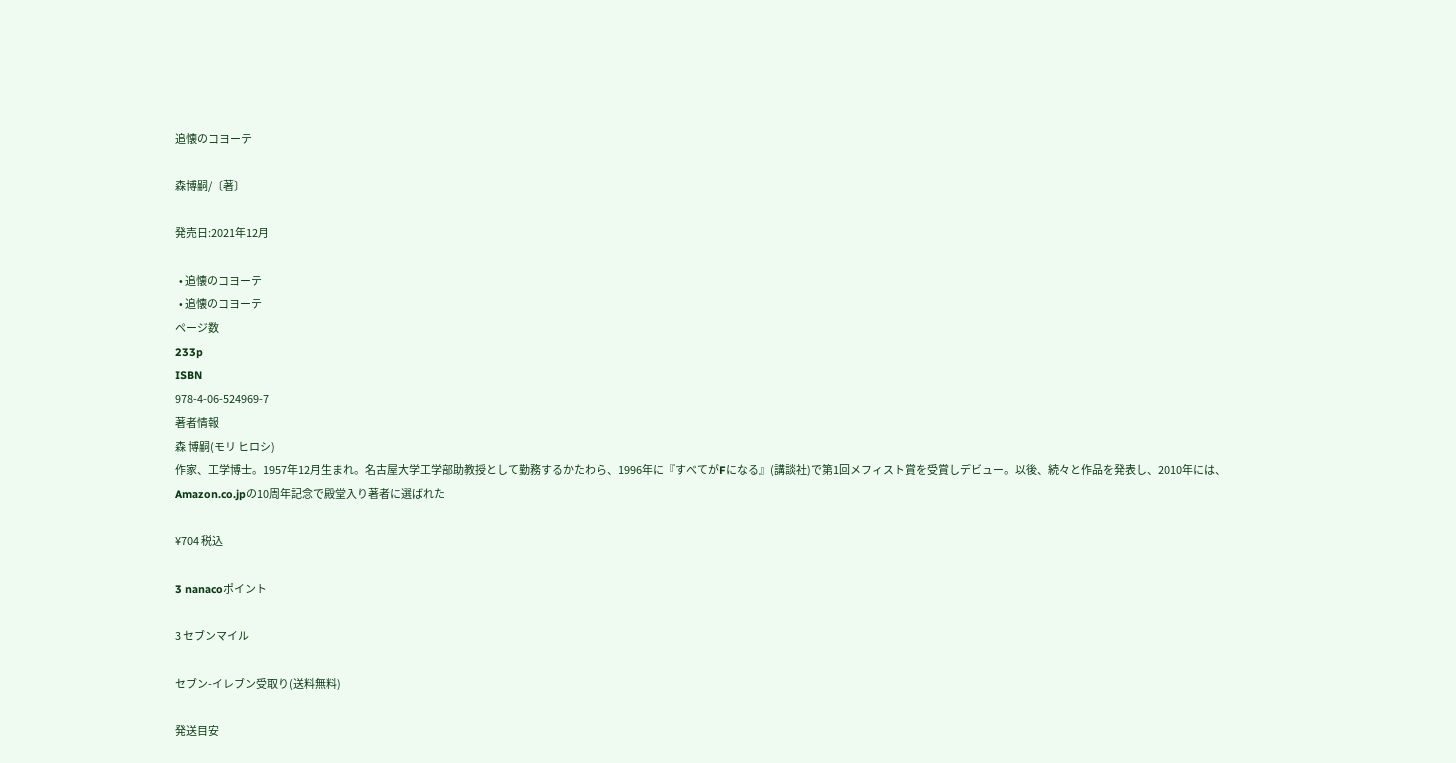追懐のコヨーテ

森博嗣/〔著〕

発売日:2021年12月

  • 追懐のコヨーテ
  • 追懐のコヨーテ
ページ数
233p
ISBN
978-4-06-524969-7
著者情報
森 博嗣(モリ ヒロシ)
作家、工学博士。1957年12月生まれ。名古屋大学工学部助教授として勤務するかたわら、1996年に『すべてがFになる』(講談社)で第1回メフィスト賞を受賞しデビュー。以後、続々と作品を発表し、2010年には、Amazon.co.jpの10周年記念で殿堂入り著者に選ばれた

¥704 税込

3 nanacoポイント

3 セブンマイル

セブン-イレブン受取り(送料無料)

発送目安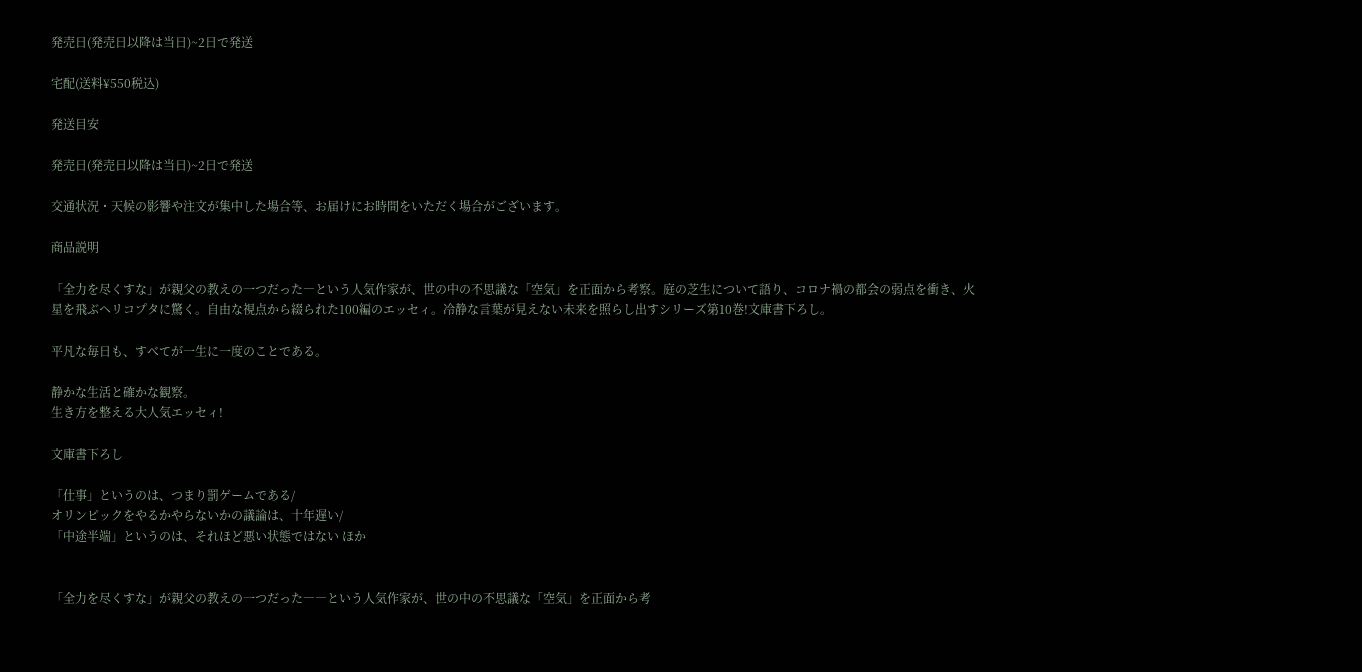発売日(発売日以降は当日)~2日で発送

宅配(送料¥550税込)

発送目安

発売日(発売日以降は当日)~2日で発送

交通状況・天候の影響や注文が集中した場合等、お届けにお時間をいただく場合がございます。

商品説明

「全力を尽くすな」が親父の教えの一つだった―という人気作家が、世の中の不思議な「空気」を正面から考察。庭の芝生について語り、コロナ禍の都会の弱点を衝き、火星を飛ぶヘリコプタに驚く。自由な視点から綴られた100編のエッセィ。冷静な言葉が見えない未来を照らし出すシリーズ第10巻!文庫書下ろし。

平凡な毎日も、すべてが一生に一度のことである。

静かな生活と確かな観察。
生き方を整える大人気エッセィ!

文庫書下ろし

「仕事」というのは、つまり罰ゲームである/
オリンピックをやるかやらないかの議論は、十年遅い/
「中途半端」というのは、それほど悪い状態ではない ほか


「全力を尽くすな」が親父の教えの一つだった――という人気作家が、世の中の不思議な「空気」を正面から考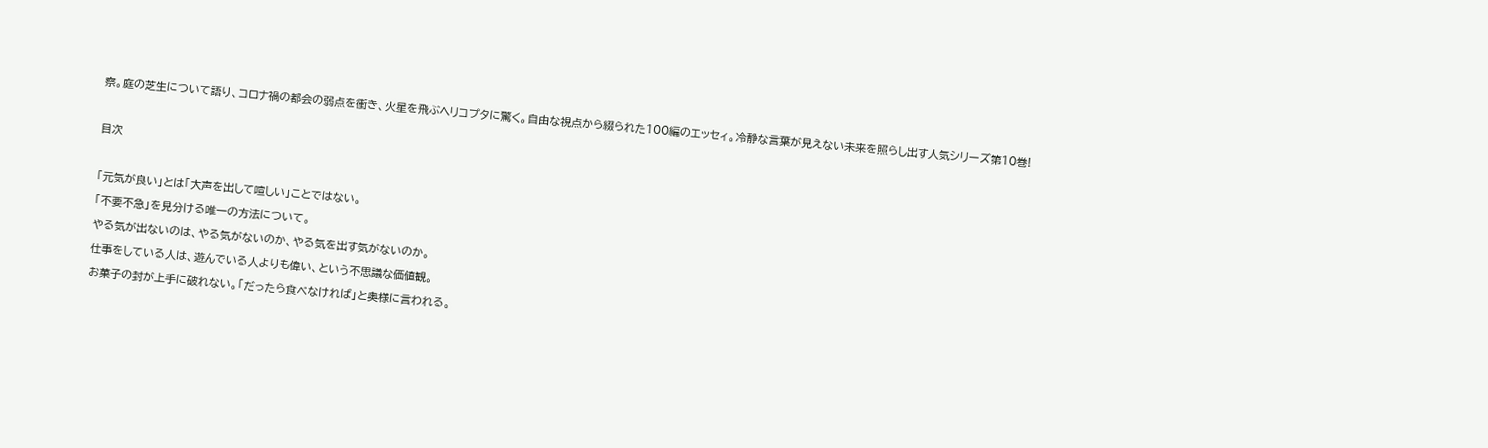察。庭の芝生について語り、コロナ禍の都会の弱点を衝き、火星を飛ぶヘリコプタに驚く。自由な視点から綴られた100編のエッセィ。冷静な言葉が見えない未来を照らし出す人気シリーズ第10巻!

目次

「元気が良い」とは「大声を出して喧しい」ことではない。
「不要不急」を見分ける唯一の方法について。
やる気が出ないのは、やる気がないのか、やる気を出す気がないのか。
仕事をしている人は、遊んでいる人よりも偉い、という不思議な価値観。
お菓子の封が上手に破れない。「だったら食べなければ」と奥様に言われる。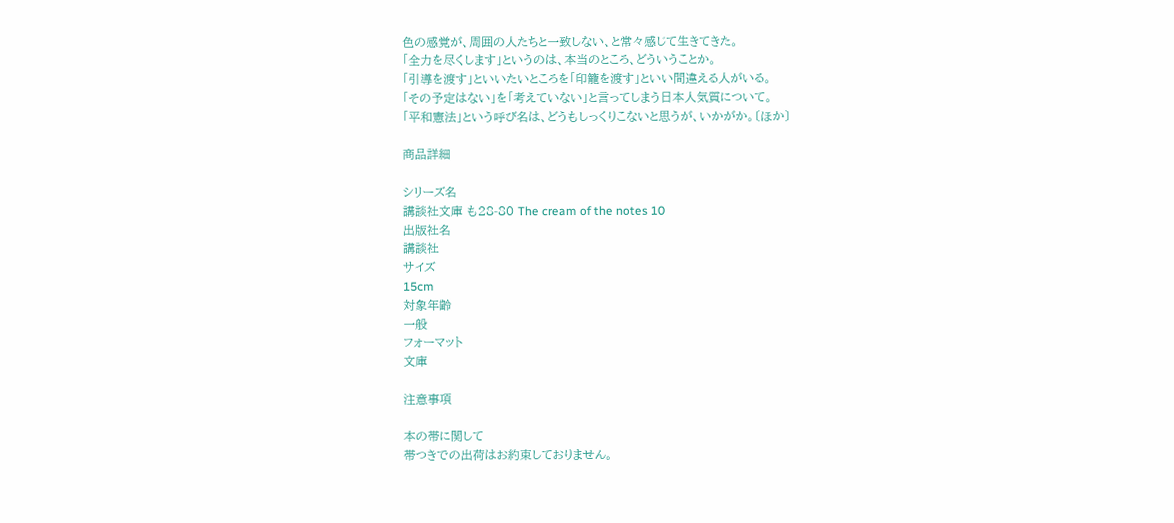色の感覚が、周囲の人たちと一致しない、と常々感じて生きてきた。
「全力を尽くします」というのは、本当のところ、どういうことか。
「引導を渡す」といいたいところを「印籠を渡す」といい間違える人がいる。
「その予定はない」を「考えていない」と言ってしまう日本人気質について。
「平和憲法」という呼び名は、どうもしっくりこないと思うが、いかがか。〔ほか〕

商品詳細

シリーズ名
講談社文庫 も28-80 The cream of the notes 10
出版社名
講談社
サイズ
15cm
対象年齢
一般
フォーマット
文庫

注意事項

本の帯に関して
帯つきでの出荷はお約束しておりません。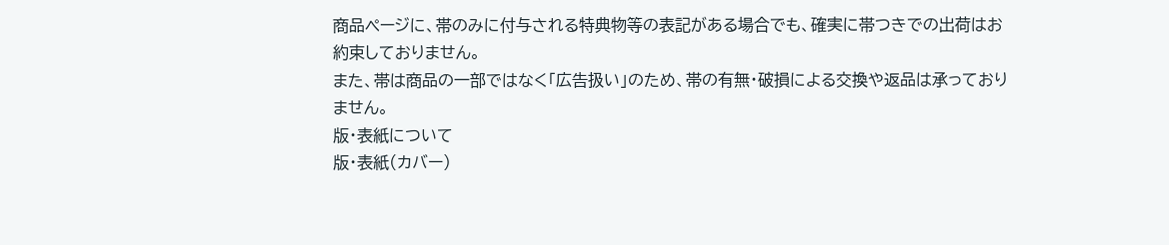商品ページに、帯のみに付与される特典物等の表記がある場合でも、確実に帯つきでの出荷はお約束しておりません。
また、帯は商品の一部ではなく「広告扱い」のため、帯の有無・破損による交換や返品は承っておりません。
版・表紙について
版・表紙(カバー)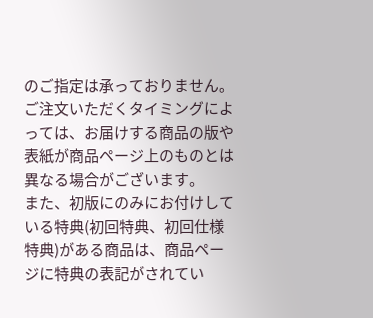のご指定は承っておりません。ご注文いただくタイミングによっては、お届けする商品の版や表紙が商品ページ上のものとは異なる場合がございます。
また、初版にのみにお付けしている特典(初回特典、初回仕様特典)がある商品は、商品ページに特典の表記がされてい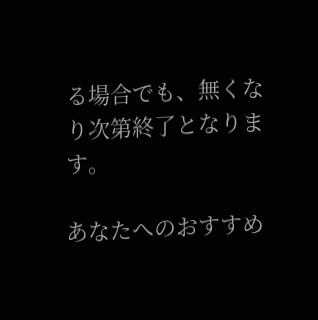る場合でも、無くなり次第終了となります。

あなたへのおすすめ